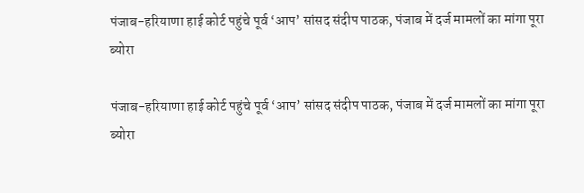पंजाब-हरियाणा हाई कोर्ट पहुंचे पूर्व ‘आप’ सांसद संदीप पाठक, पंजाब में दर्ज मामलों का मांगा पूरा ब्योरा

पंजाब-हरियाणा हाई कोर्ट पहुंचे पूर्व ‘आप’ सांसद संदीप पाठक, पंजाब में दर्ज मामलों का मांगा पूरा ब्योरा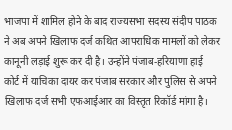भाजपा में शामिल होने के बाद राज्यसभा सदस्य संदीप पाठक ने अब अपने खिलाफ दर्ज कथित आपराधिक मामलों को लेकर कानूनी लड़ाई शुरू कर दी है। उन्होंने पंजाब-हरियाणा हाई कोर्ट में याचिका दायर कर पंजाब सरकार और पुलिस से अपने खिलाफ दर्ज सभी एफआईआर का विस्तृत रिकॉर्ड मांगा है।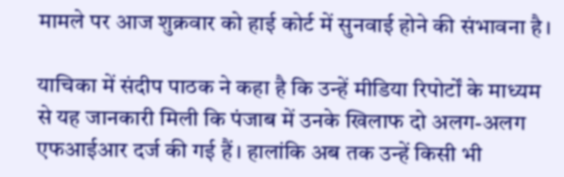मामले पर आज शुक्रवार को हाई कोर्ट में सुनवाई होने की संभावना है।

याचिका में संदीप पाठक ने कहा है कि उन्हें मीडिया रिपोर्टों के माध्यम से यह जानकारी मिली कि पंजाब में उनके खिलाफ दो अलग-अलग एफआईआर दर्ज की गई हैं। हालांकि अब तक उन्हें किसी भी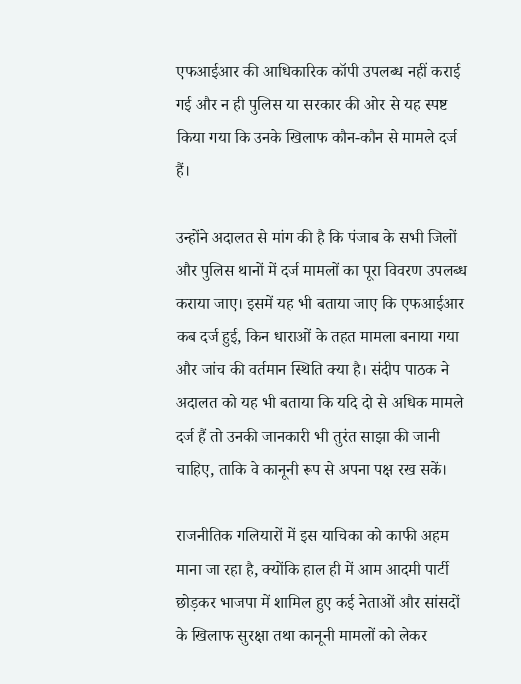एफआईआर की आधिकारिक कॉपी उपलब्ध नहीं कराई गई और न ही पुलिस या सरकार की ओर से यह स्पष्ट किया गया कि उनके खिलाफ कौन-कौन से मामले दर्ज हैं।

उन्होंने अदालत से मांग की है कि पंजाब के सभी जिलों और पुलिस थानों में दर्ज मामलों का पूरा विवरण उपलब्ध कराया जाए। इसमें यह भी बताया जाए कि एफआईआर कब दर्ज हुई, किन धाराओं के तहत मामला बनाया गया और जांच की वर्तमान स्थिति क्या है। संदीप पाठक ने अदालत को यह भी बताया कि यदि दो से अधिक मामले दर्ज हैं तो उनकी जानकारी भी तुरंत साझा की जानी चाहिए, ताकि वे कानूनी रूप से अपना पक्ष रख सकें।

राजनीतिक गलियारों में इस याचिका को काफी अहम माना जा रहा है, क्योंकि हाल ही में आम आदमी पार्टी छोड़कर भाजपा में शामिल हुए कई नेताओं और सांसदों के खिलाफ सुरक्षा तथा कानूनी मामलों को लेकर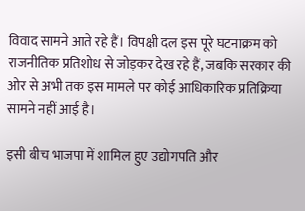विवाद सामने आते रहे हैं। विपक्षी दल इस पूरे घटनाक्रम को राजनीतिक प्रतिशोध से जोड़कर देख रहे हैं, जबकि सरकार की ओर से अभी तक इस मामले पर कोई आधिकारिक प्रतिक्रिया सामने नहीं आई है।

इसी बीच भाजपा में शामिल हुए उद्योगपति और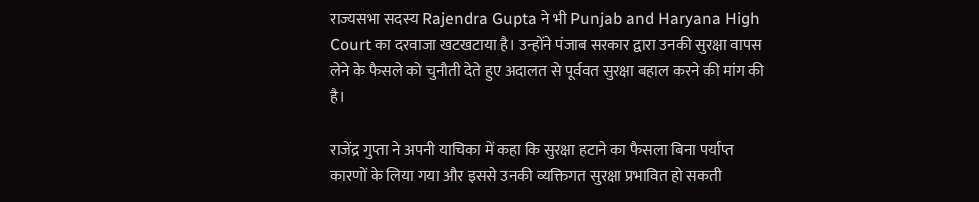राज्यसभा सदस्य Rajendra Gupta ने भी Punjab and Haryana High Court का दरवाजा खटखटाया है। उन्होंने पंजाब सरकार द्वारा उनकी सुरक्षा वापस लेने के फैसले को चुनौती देते हुए अदालत से पूर्ववत सुरक्षा बहाल करने की मांग की है।

राजेंद्र गुप्ता ने अपनी याचिका में कहा कि सुरक्षा हटाने का फैसला बिना पर्याप्त कारणों के लिया गया और इससे उनकी व्यक्तिगत सुरक्षा प्रभावित हो सकती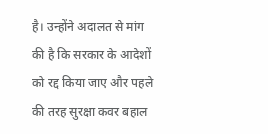है। उन्होंने अदालत से मांग की है कि सरकार के आदेशों को रद्द किया जाए और पहले की तरह सुरक्षा कवर बहाल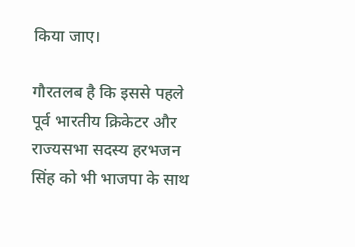किया जाए।

गौरतलब है कि इससे पहले पूर्व भारतीय क्रिकेटर और राज्यसभा सदस्य हरभजन सिंह को भी भाजपा के साथ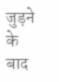जुड़ने के बाद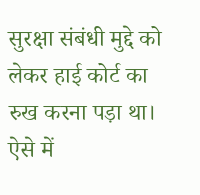सुरक्षा संबंधी मुद्दे को लेकर हाई कोर्ट का रुख करना पड़ा था। ऐसे में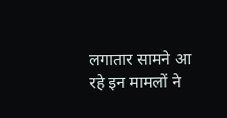लगातार सामने आ रहे इन मामलों ने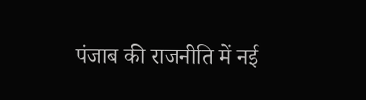पंजाब की राजनीति में नई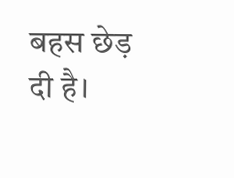बहस छेड़ दी है।